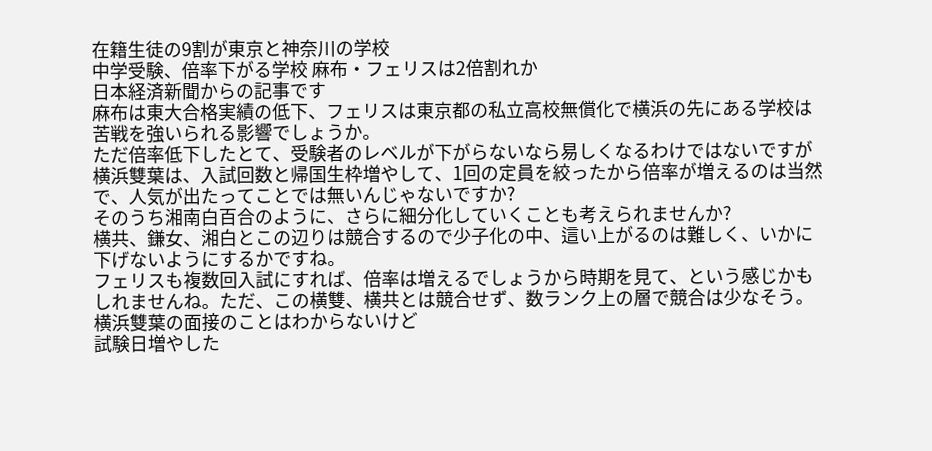在籍生徒の9割が東京と神奈川の学校
中学受験、倍率下がる学校 麻布・フェリスは2倍割れか
日本経済新聞からの記事です
麻布は東大合格実績の低下、フェリスは東京都の私立高校無償化で横浜の先にある学校は苦戦を強いられる影響でしょうか。
ただ倍率低下したとて、受験者のレベルが下がらないなら易しくなるわけではないですが
横浜雙葉は、入試回数と帰国生枠増やして、1回の定員を絞ったから倍率が増えるのは当然で、人気が出たってことでは無いんじゃないですか?
そのうち湘南白百合のように、さらに細分化していくことも考えられませんか?
横共、鎌女、湘白とこの辺りは競合するので少子化の中、這い上がるのは難しく、いかに下げないようにするかですね。
フェリスも複数回入試にすれば、倍率は増えるでしょうから時期を見て、という感じかもしれませんね。ただ、この横雙、横共とは競合せず、数ランク上の層で競合は少なそう。
横浜雙葉の面接のことはわからないけど
試験日増やした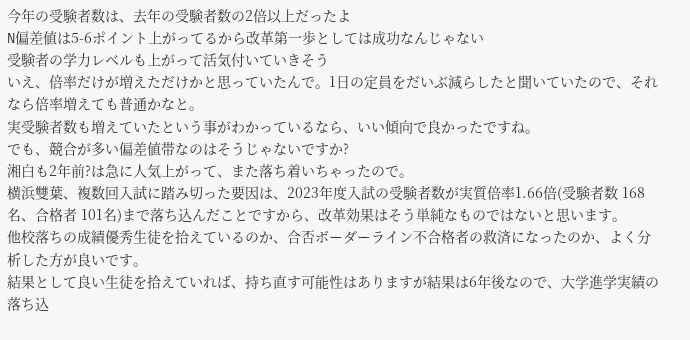今年の受験者数は、去年の受験者数の2倍以上だったよ
N偏差値は5-6ポイント上がってるから改革第一歩としては成功なんじゃない
受験者の学力レベルも上がって活気付いていきそう
いえ、倍率だけが増えただけかと思っていたんで。1日の定員をだいぶ減らしたと聞いていたので、それなら倍率増えても普通かなと。
実受験者数も増えていたという事がわかっているなら、いい傾向で良かったですね。
でも、競合が多い偏差値帯なのはそうじゃないですか?
湘白も2年前?は急に人気上がって、また落ち着いちゃったので。
横浜雙葉、複数回入試に踏み切った要因は、2023年度入試の受験者数が実質倍率1.66倍(受験者数 168名、合格者 101名)まで落ち込んだことですから、改革効果はそう単純なものではないと思います。
他校落ちの成績優秀生徒を拾えているのか、合否ボーダーライン不合格者の救済になったのか、よく分析した方が良いです。
結果として良い生徒を拾えていれば、持ち直す可能性はありますが結果は6年後なので、大学進学実績の落ち込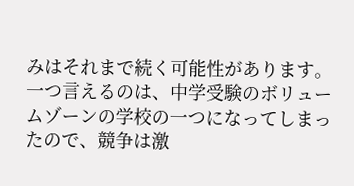みはそれまで続く可能性があります。
一つ言えるのは、中学受験のボリュームゾーンの学校の一つになってしまったので、競争は激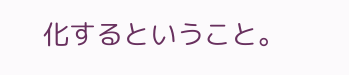化するということ。